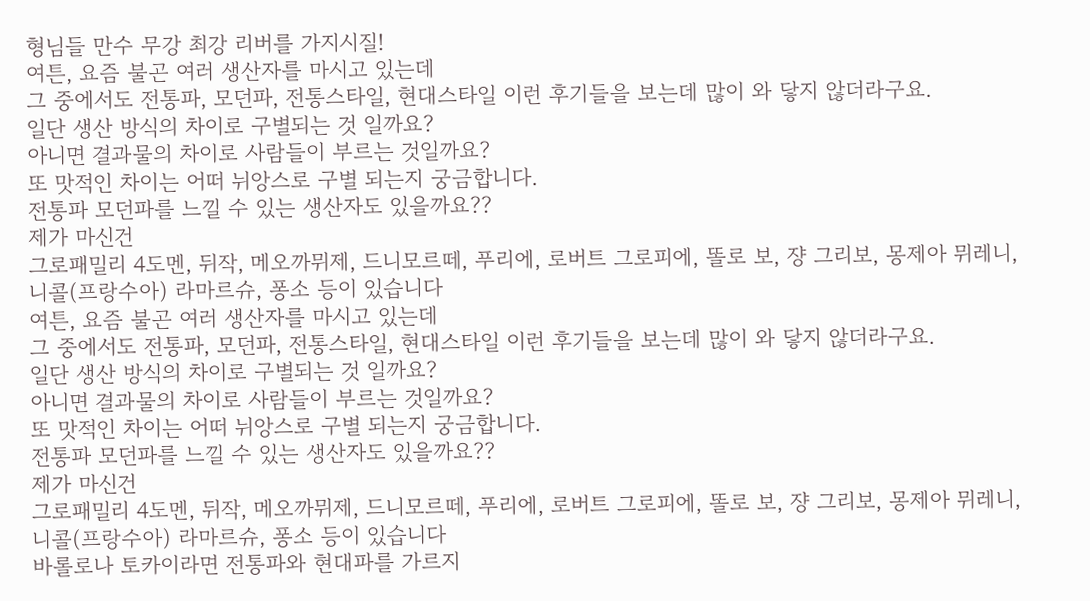형님들 만수 무강 최강 리버를 가지시질!
여튼, 요즘 불곤 여러 생산자를 마시고 있는데
그 중에서도 전통파, 모던파, 전통스타일, 현대스타일 이런 후기들을 보는데 많이 와 닿지 않더라구요.
일단 생산 방식의 차이로 구별되는 것 일까요?
아니면 결과물의 차이로 사람들이 부르는 것일까요?
또 맛적인 차이는 어떠 뉘앙스로 구별 되는지 궁금합니다.
전통파 모던파를 느낄 수 있는 생산자도 있을까요??
제가 마신건
그로패밀리 4도멘, 뒤작, 메오까뮈제, 드니모르떼, 푸리에, 로버트 그로피에, 똘로 보, 쟝 그리보, 몽제아 뮈레니, 니콜(프랑수아) 라마르슈, 퐁소 등이 있습니다
여튼, 요즘 불곤 여러 생산자를 마시고 있는데
그 중에서도 전통파, 모던파, 전통스타일, 현대스타일 이런 후기들을 보는데 많이 와 닿지 않더라구요.
일단 생산 방식의 차이로 구별되는 것 일까요?
아니면 결과물의 차이로 사람들이 부르는 것일까요?
또 맛적인 차이는 어떠 뉘앙스로 구별 되는지 궁금합니다.
전통파 모던파를 느낄 수 있는 생산자도 있을까요??
제가 마신건
그로패밀리 4도멘, 뒤작, 메오까뮈제, 드니모르떼, 푸리에, 로버트 그로피에, 똘로 보, 쟝 그리보, 몽제아 뮈레니, 니콜(프랑수아) 라마르슈, 퐁소 등이 있습니다
바롤로나 토카이라면 전통파와 현대파를 가르지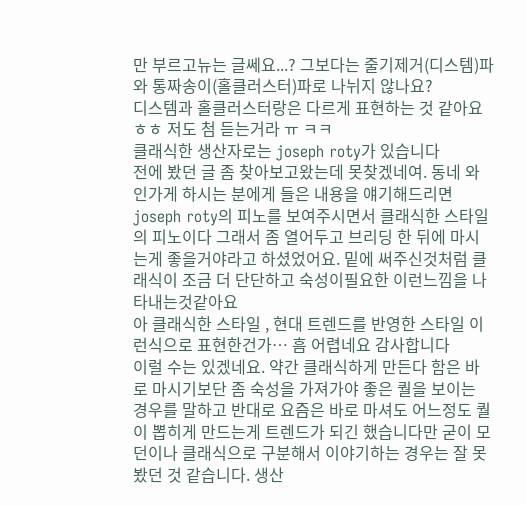만 부르고뉴는 글쎄요...? 그보다는 줄기제거(디스템)파와 통짜송이(홀클러스터)파로 나뉘지 않나요?
디스템과 홀클러스터랑은 다르게 표현하는 것 같아요 ㅎㅎ 저도 첨 듣는거라 ㅠ ㅋㅋ
클래식한 생산자로는 joseph roty가 있습니다
전에 봤던 글 좀 찾아보고왔는데 못찾겠네여. 동네 와인가게 하시는 분에게 들은 내용을 얘기해드리면 joseph roty의 피노를 보여주시면서 클래식한 스타일의 피노이다 그래서 좀 열어두고 브리딩 한 뒤에 마시는게 좋을거야라고 하셨었어요. 밑에 써주신것처럼 클래식이 조금 더 단단하고 숙성이필요한 이런느낌을 나타내는것같아요
아 클래식한 스타일 , 현대 트렌드를 반영한 스타일 이런식으로 표현한건가… 흠 어렵네요 감사합니다
이럴 수는 있겠네요. 약간 클래식하게 만든다 함은 바로 마시기보단 좀 숙성을 가져가야 좋은 퀄을 보이는 경우를 말하고 반대로 요즘은 바로 마셔도 어느정도 퀄이 뽑히게 만드는게 트렌드가 되긴 했습니다만 굳이 모던이나 클래식으로 구분해서 이야기하는 경우는 잘 못봤던 것 같습니다. 생산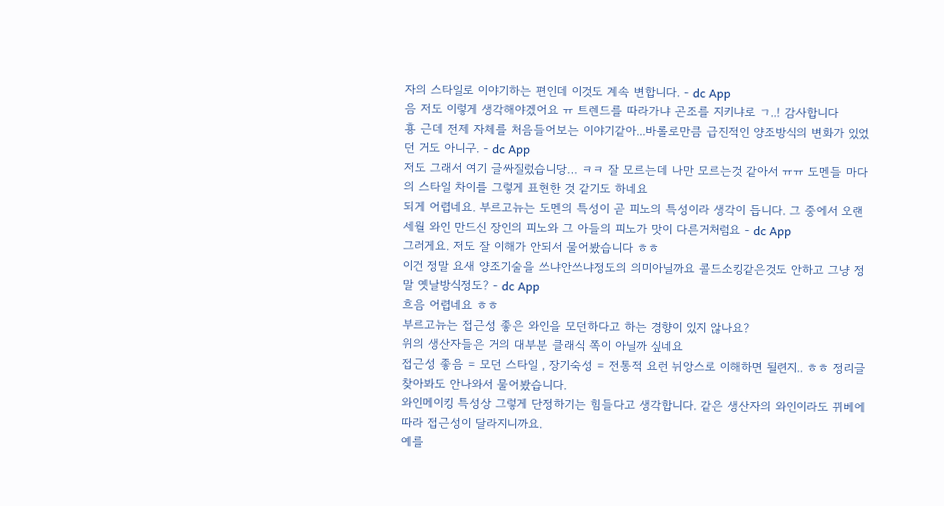자의 스타일로 이야기하는 편인데 이것도 계속 변합니다. - dc App
음 저도 이렇게 생각해야겠어요 ㅠ 트렌드를 따라가냐 곤조를 지키냐로 ㄱ..! 감사합니다
횽 근데 전제 자체를 처음들어보는 이야기같아...바롤로만큼 급진적인 양조방식의 변화가 있었던 거도 아니구. - dc App
저도 그래서 여기 글싸질렀습니당… ㅋㅋ 잘 모르는데 나만 모르는것 같아서 ㅠㅠ 도멘들 마다의 스타일 차이를 그렇게 표현한 것 같기도 하네요
되게 어렵네요. 부르고뉴는 도멘의 특성이 곧 피노의 특성이라 생각이 듭니다. 그 중에서 오랜 세월 와인 만드신 장인의 피노와 그 아들의 피노가 맛이 다른거처럼요 - dc App
그러게요. 저도 잘 이해가 안되서 물어봤습니다 ㅎㅎ
이건 정말 요새 양조기술을 쓰냐안쓰냐정도의 의미아닐까요 콜드소킹같은것도 안하고 그냥 정말 옛날방식정도? - dc App
흐음 어렵네요 ㅎㅎ
부르고뉴는 접근성 좋은 와인을 모던하다고 하는 경향이 있지 않나요?
위의 생산자들은 거의 대부분 클래식 쪽이 아닐까 싶네요
접근성 좋음 = 모던 스타일 , 장기숙성 = 전통적 요런 뉘앙스로 이해하면 될련지.. ㅎㅎ 정리글 찾아봐도 안나와서 물어봤습니다.
와인메이킹 특성상 그렇게 단정하기는 힘들다고 생각합니다. 같은 생산자의 와인이라도 뀌베에 따라 접근성이 달라지니까요.
예를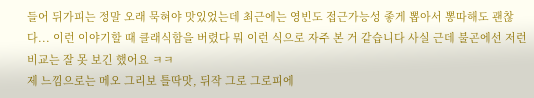들어 뒤가피는 정말 오래 묵혀야 맛있었는데 최근에는 영빈도 접근가능성 좋게 뽑아서 뽕따해도 괜찮다... 이런 이야기할 때 클래식함을 버렸다 뭐 이런 식으로 자주 본 거 같습니다 사실 근데 불곤에선 저런 비교는 잘 못 보긴 했어요 ㅋㅋ
제 느낌으로는 메오 그리보 틀딱맛, 뒤작 그로 그로피에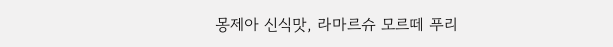몽제아 신식맛, 라마르슈 모르떼 푸리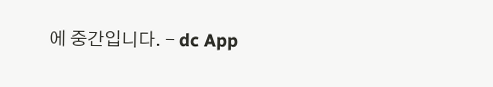에 중간입니다. - dc App